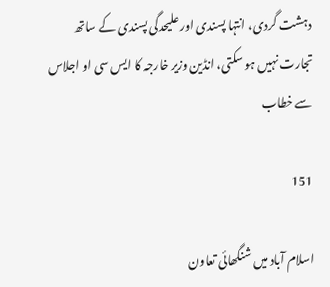دہشت گردی، انتہا پسندی اور علیحدگی پسندی کے ساتھ تجارت نہیں ہو سکتی، انڈین وزیر خارجہ کا ایس سی او اجلاس سے خطاب

151

اسلام آباد میں شنگھائی تعاون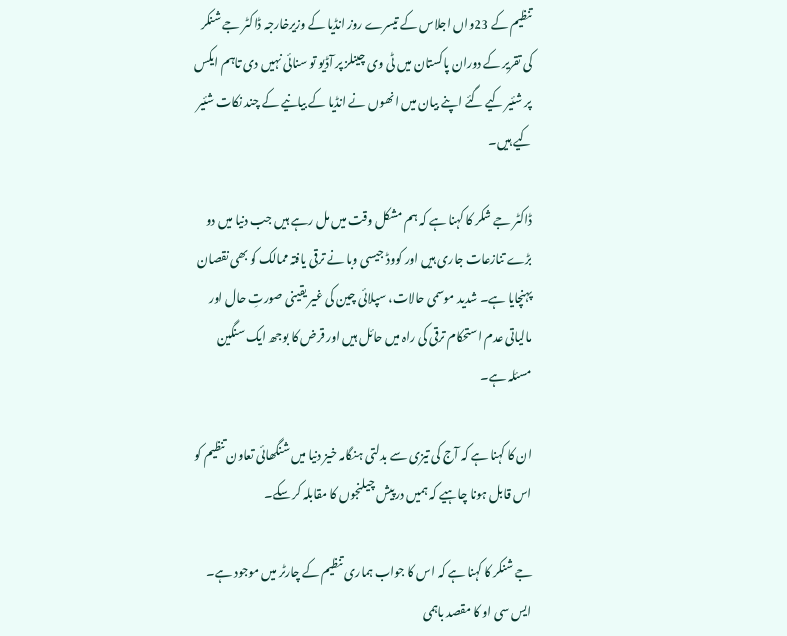تنظیم کے 23واں اجلاس کے تیسرے روز انڈیا کے وزیرخارجہ ڈاکٹر جے شنکر کی تقریر کے دوران پاکستان میں ٹی وی چینلز پر آڈیو تو سنائی نہیں دی تاہم ایکس پر شئیر کیے گئے اپنے بیان میں انھوں نے انڈیا کے بیانیے کے چند نکات شئیر کیے ہیں۔

ڈاکٹر جے شکر کا کہنا ہے کہ ہم مشکل وقت میں مل رہے ہیں جب دنیا میں دو بڑے تنازعات جاری ہیں اور کووڈ جیسی وبا نے ترقی یافتہ ممالک کو بھی نقصان پہنچایا ہے۔ شدید موسمی حالات، سپلائی چین کی غیر یقینی صورتِ حال اور مالیاتی عدم استحکام ترقی کی راہ میں حائل ہیں اور قرض کا بوجھ ایک سنگین مسئلہ ہے۔

ان کا کہنا ہے کہ آج کی تیزی سے بدلتی ہنگامہ خیز دنیا میں شنگھائی تعاون تنظیم کو اس قابل ہونا چاہیے کہ ہمیں درپیش چیلنجوں کا مقابلہ کر سکے۔

جے شنکر کا کہنا ہے کہ اس کا جواب ہماری تنظیم کے چارٹر میں موجود ہے۔ ایس سی او کا مقصد باہمی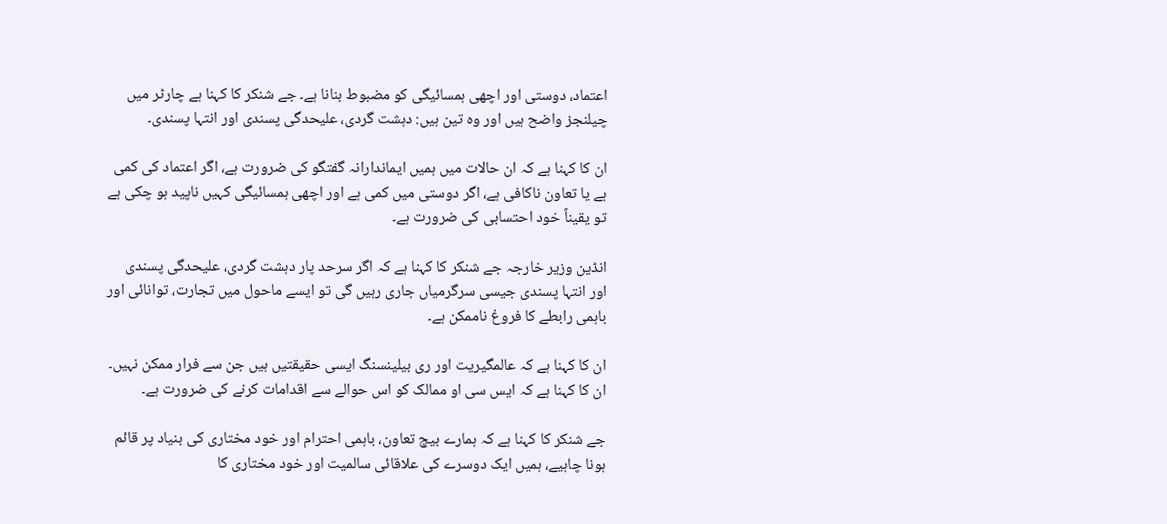اعتماد، دوستی اور اچھی ہمسائیگی کو مضبوط بنانا ہے۔ جے شنکر کا کہنا ہے چارٹر میں چیلنجز واضح ہیں اور وہ تین ہیں: دہشت گردی، علیحدگی پسندی اور انتہا پسندی۔

ان کا کہنا ہے کہ ان حالات میں ہمیں ایماندارانہ گفتگو کی ضرورت ہے، اگر اعتماد کی کمی ہے یا تعاون ناکافی ہے، اگر دوستی میں کمی ہے اور اچھی ہمسائیگی کہیں ناپید ہو چکی ہے تو یقیناً خود احتسابی کی ضرورت ہے۔

انڈین وزیر خارجہ جے شنکر کا کہنا ہے کہ اگر سرحد پار دہشت گردی، علیحدگی پسندی اور انتہا پسندی جیسی سرگرمیاں جاری رہیں گی تو ایسے ماحول میں تجارت، توانائی اور باہمی رابطے کا فروغ ناممکن ہے۔

ان کا کہنا ہے کہ عالمگیریت اور ری بیلینسنگ ایسی حقیقتیں ہیں جن سے فرار ممکن نہیں۔ ان کا کہنا ہے کہ ایس سی او ممالک کو اس حوالے سے اقدامات کرنے کی ضرورت ہے۔

جے شنکر کا کہنا ہے کہ ہمارے بیچ تعاون، باہمی احترام اور خود مختاری کی بنیاد پر قائم ہونا چاہیے، ہمیں ایک دوسرے کی علاقائی سالمیت اور خود مختاری کا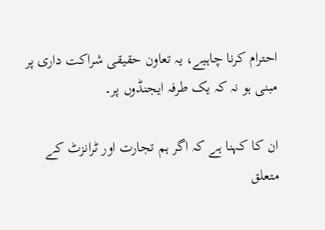احترام کرنا چاہیے، یہ تعاون حقیقی شراکت داری پر مبنی ہو نہ کہ یک طرفہ ایجنڈوں پر۔

ان کا کہنا ہے کہ اگر ہم تجارت اور ٹرانزٹ کے متعلق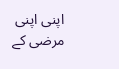اپنی اپنی مرضی کے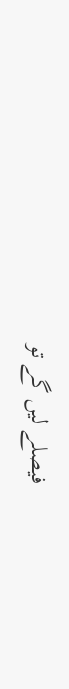فیصلے لیں گے تو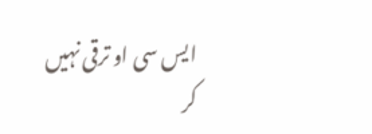ایس سی او ترقی نہیں کر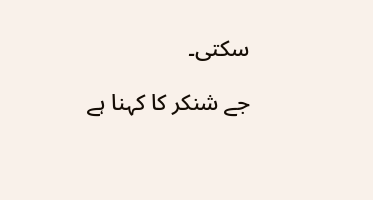سکتی۔

جے شنکر کا کہنا ہے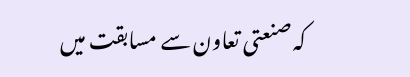کہ صنعتی تعاون سے مسابقت میں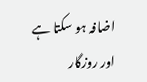اضافہ ہو سکتا ہے اور روزگار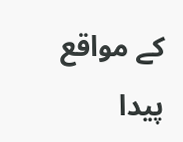کے مواقع پیدا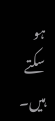ہو سکتے ہیں۔